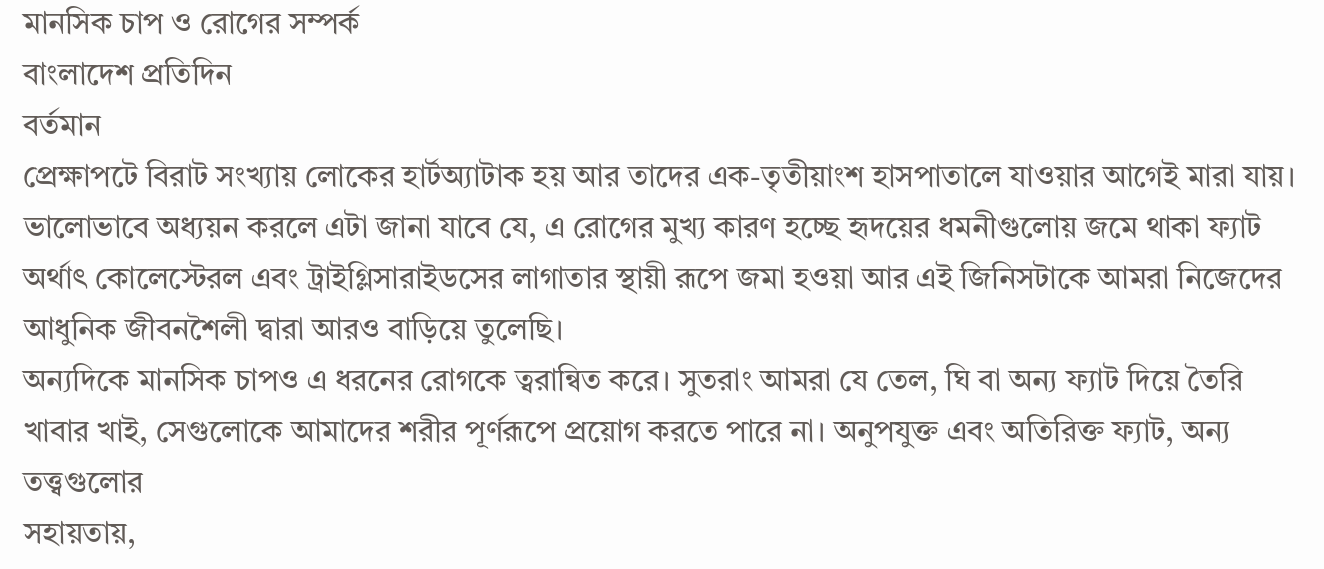মানসিক চাপ ও রোগের সম্পর্ক
বাংলাদেশ প্রতিদিন
বর্তমান
প্রেক্ষাপটে বিরাট সংখ্যায় লোকের হার্টঅ্যাটাক হয় আর তাদের এক-তৃতীয়াংশ হাসপাতালে যাওয়ার আগেই মারা যায়। ভালোভাবে অধ্যয়ন করলে এটা জানা যাবে যে, এ রোগের মুখ্য কারণ হচ্ছে হৃদয়ের ধমনীগুলোয় জমে থাকা ফ্যাট অর্থাৎ কোলেস্টেরল এবং ট্রাইগ্লিসারাইডসের লাগাতার স্থায়ী রূপে জমা হওয়া আর এই জিনিসটাকে আমরা নিজেদের আধুনিক জীবনশৈলী দ্বারা আরও বাড়িয়ে তুলেছি।
অন্যদিকে মানসিক চাপও এ ধরনের রোগকে ত্বরান্বিত করে। সুতরাং আমরা যে তেল, ঘি বা অন্য ফ্যাট দিয়ে তৈরি খাবার খাই, সেগুলোকে আমাদের শরীর পূর্ণরূপে প্রয়োগ করতে পারে না। অনুপযুক্ত এবং অতিরিক্ত ফ্যাট, অন্য তত্ত্বগুলোর
সহায়তায়,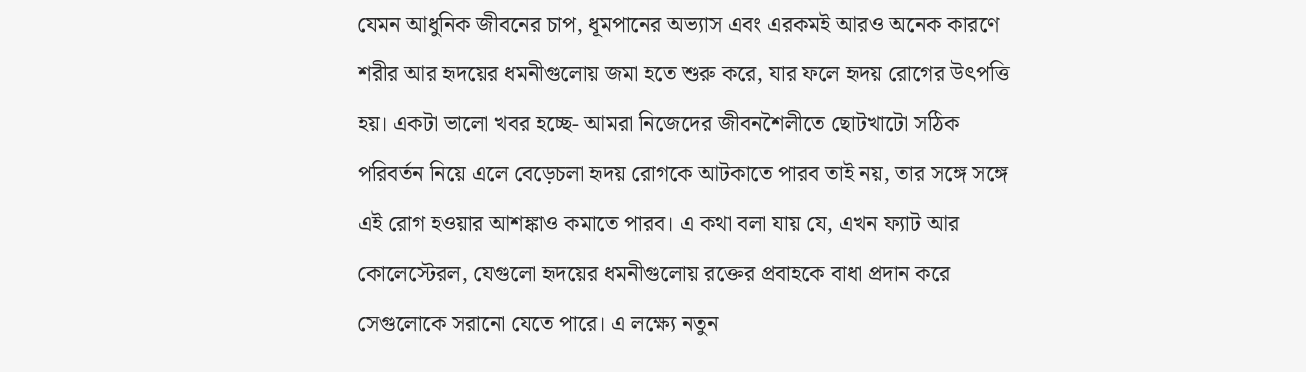যেমন আধুনিক জীবনের চাপ, ধূমপানের অভ্যাস এবং এরকমই আরও অনেক কারণে শরীর আর হৃদয়ের ধমনীগুলোয় জমা হতে শুরু করে, যার ফলে হৃদয় রোগের উৎপত্তি হয়। একটা ভালো খবর হচ্ছে- আমরা নিজেদের জীবনশৈলীতে ছোটখাটো সঠিক পরিবর্তন নিয়ে এলে বেড়েচলা হৃদয় রোগকে আটকাতে পারব তাই নয়, তার সঙ্গে সঙ্গে এই রোগ হওয়ার আশঙ্কাও কমাতে পারব। এ কথা বলা যায় যে, এখন ফ্যাট আর কোলেস্টেরল, যেগুলো হৃদয়ের ধমনীগুলোয় রক্তের প্রবাহকে বাধা প্রদান করে সেগুলোকে সরানো যেতে পারে। এ লক্ষ্যে নতুন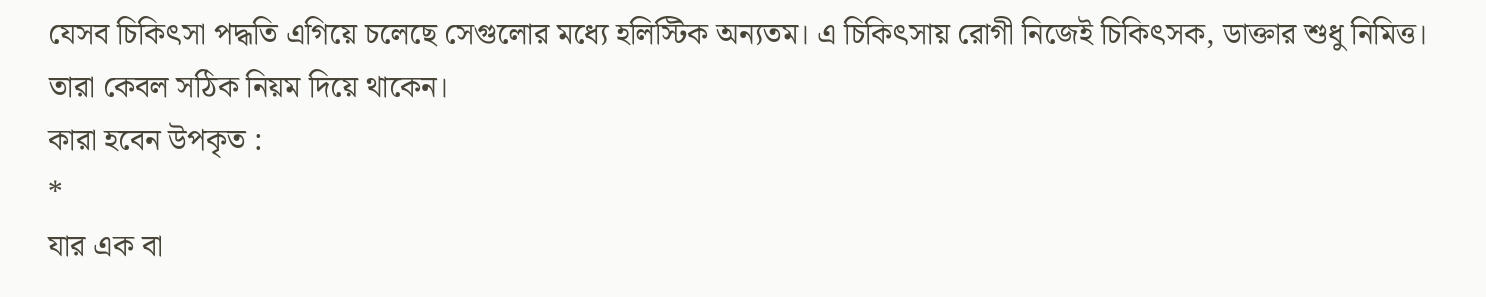যেসব চিকিৎসা পদ্ধতি এগিয়ে চলেছে সেগুলোর মধ্যে হলিস্টিক অন্যতম। এ চিকিৎসায় রোগী নিজেই চিকিৎসক, ডাক্তার শুধু নিমিত্ত। তারা কেবল সঠিক নিয়ম দিয়ে থাকেন।
কারা হবেন উপকৃত :
*
যার এক বা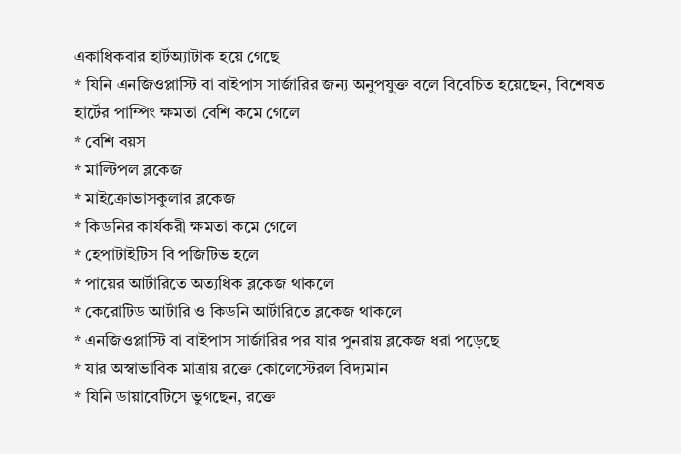একাধিকবার হার্টঅ্যাটাক হয়ে গেছে
* যিনি এনজিওপ্লাস্টি বা বাইপাস সার্জারির জন্য অনুপযুক্ত বলে বিবেচিত হয়েছেন, বিশেষত হার্টের পাম্পিং ক্ষমতা বেশি কমে গেলে
* বেশি বয়স
* মাল্টিপল ব্লকেজ
* মাইক্রোভাসকুলার ব্লকেজ
* কিডনির কার্যকরী ক্ষমতা কমে গেলে
* হেপাটাইটিস বি পজিটিভ হলে
* পায়ের আর্টারিতে অত্যধিক ব্লকেজ থাকলে
* কেরোটিড আর্টারি ও কিডনি আর্টারিতে ব্লকেজ থাকলে
* এনজিওপ্লাস্টি বা বাইপাস সার্জারির পর যার পুনরায় ব্লকেজ ধরা পড়েছে
* যার অস্বাভাবিক মাত্রায় রক্তে কোলেস্টেরল বিদ্যমান
* যিনি ডায়াবেটিসে ভুগছেন, রক্তে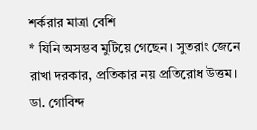শর্করার মাত্রা বেশি
* যিনি অসম্ভব মুটিয়ে গেছেন। সুতরাং জেনে রাখা দরকার, প্রতিকার নয় প্রতিরোধ উত্তম।
ডা. গোবিন্দ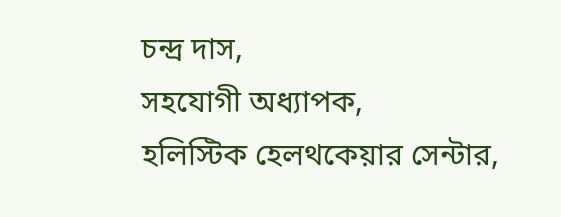চন্দ্র দাস,
সহযোগী অধ্যাপক,
হলিস্টিক হেলথকেয়ার সেন্টার,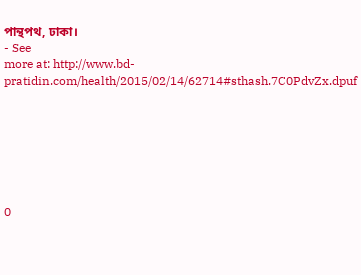পান্থপথ, ঢাকা।
- See
more at: http://www.bd-pratidin.com/health/2015/02/14/62714#sthash.7C0PdvZx.dpuf







0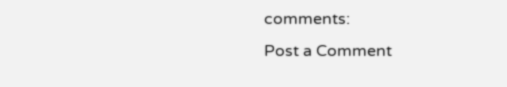comments:
Post a Comment